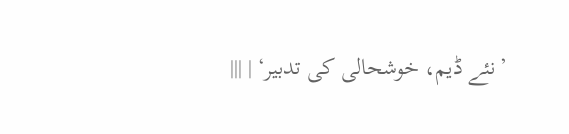’نئے ڈیم، خوشحالی کی تدبیر‘ | |||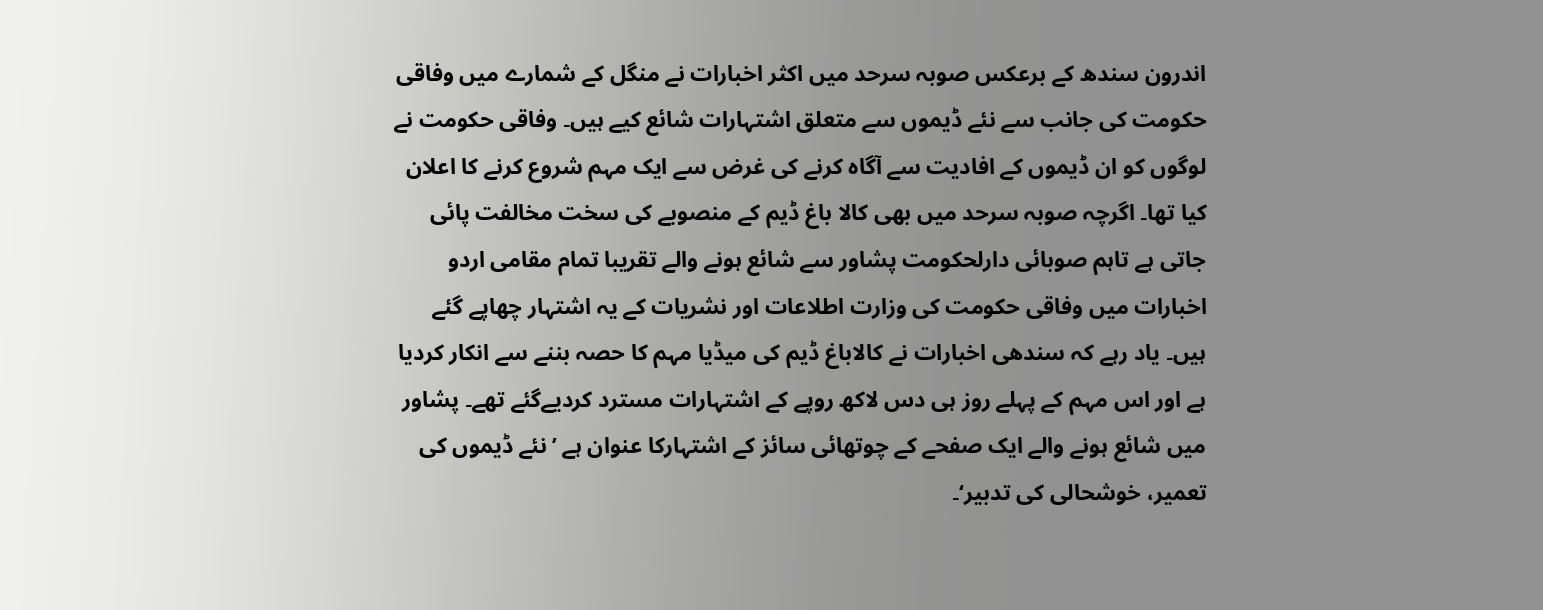اندرون سندھ کے برعکس صوبہ سرحد میں اکثر اخبارات نے منگل کے شمارے میں وفاقی حکومت کی جانب سے نئے ڈیموں سے متعلق اشتہارات شائع کیے ہیں۔ وفاقی حکومت نے لوگوں کو ان ڈیموں کے افادیت سے آگاہ کرنے کی غرض سے ایک مہم شروع کرنے کا اعلان کیا تھا۔ اگرچہ صوبہ سرحد میں بھی کالا باغ ڈیم کے منصوبے کی سخت مخالفت پائی جاتی ہے تاہم صوبائی دارلحکومت پشاور سے شائع ہونے والے تقریبا تمام مقامی اردو اخبارات میں وفاقی حکومت کی وزارت اطلاعات اور نشریات کے یہ اشتہار چھاپے گئے ہیں۔ یاد رہے کہ سندھی اخبارات نے کالاباغ ڈیم کی میڈیا مہم کا حصہ بننے سے انکار کردیا ہے اور اس مہم کے پہلے روز ہی دس لاکھ روپے کے اشتہارات مسترد کردیےگئے تھے۔ پشاور میں شائع ہونے والے ایک صفحے کے چوتھائی سائز کے اشتہارکا عنوان ہے ’نئے ڈیموں کی تعمیر، خوشحالی کی تدبیر‘۔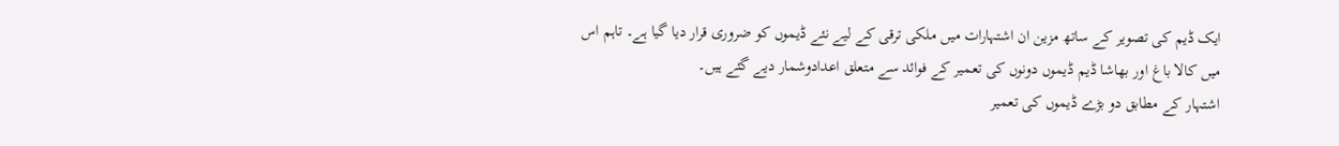ایک ڈیم کی تصویر کے ساتھ مزین ان اشتہارات میں ملکی ترقی کے لیے نئے ڈیموں کو ضروری قرار دیا گیا ہے۔ تاہم اس میں کالا باغ اور بھاشا ڈیم ڈیموں دونوں کی تعمیر کے فوائد سے متعلق اعدادوشمار دیے گئے ہیں۔
اشتہار کے مطابق دو بڑے ڈیموں کی تعمیر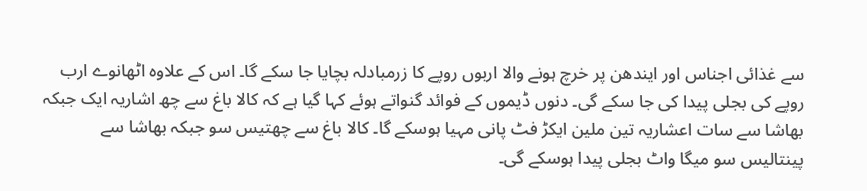سے غذائی اجناس اور ایندھن پر خرچ ہونے والا اربوں روپے کا زرمبادلہ بچایا جا سکے گا۔ اس کے علاوہ اٹھانوے ارب روپے کی بجلی پیدا کی جا سکے گی۔ دنوں ڈیموں کے فوائد گنواتے ہوئے کہا گیا ہے کہ کالا باغ سے چھ اشاریہ ایک جبکہ بھاشا سے سات اعشاریہ تین ملین ایکڑ فٹ پانی مہیا ہوسکے گا۔ کالا باغ سے چھتیس سو جبکہ بھاشا سے پینتالیس سو میگا واٹ بجلی پیدا ہوسکے گی۔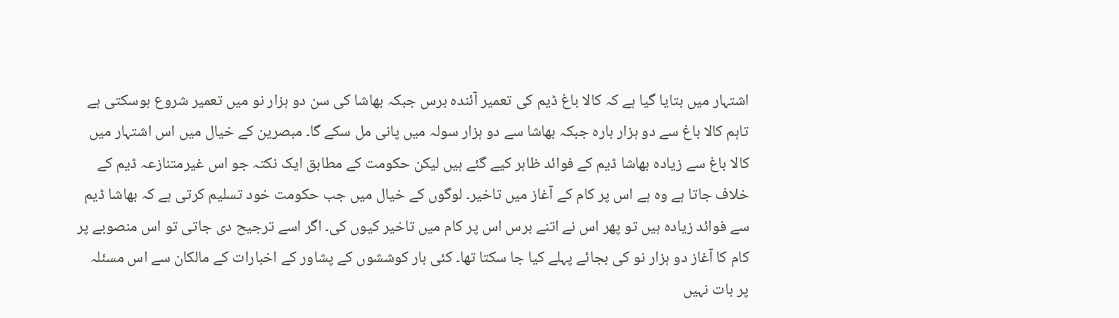اشتہار میں بتایا گیا ہے کہ کالا باغ ڈیم کی تعمیر آئندہ برس جبکہ بھاشا کی سن دو ہزار نو میں تعمیر شروع ہوسکتی ہے تاہم کالا باغ سے دو ہزار بارہ جبکہ بھاشا سے دو ہزار سولہ میں پانی مل سکے گا۔ مبصرین کے خیال میں اس اشتہار میں کالا باغ سے زیادہ بھاشا ڈیم کے فوائد ظاہر کیے گئے ہیں لیکن حکومت کے مطابق ایک نکتہ جو اس غیرمتنازعہ ڈیم کے خلاف جاتا ہے وہ ہے اس پر کام کے آغاز میں تاخیر۔ لوگوں کے خیال میں جب حکومت خود تسلیم کرتی ہے کہ بھاشا ڈیم سے فوائد زیادہ ہیں تو پھر اس نے اتنے برس اس پر کام میں تاخیر کیوں کی۔ اگر اسے ترجیح دی جاتی تو اس منصوبے پر کام کا آغاز دو ہزار نو کی بجائے پہلے کیا جا سکتا تھا۔ کئی بار کوششوں کے پشاور کے اخبارات کے مالکان سے اس مسئلہ پر بات نہیں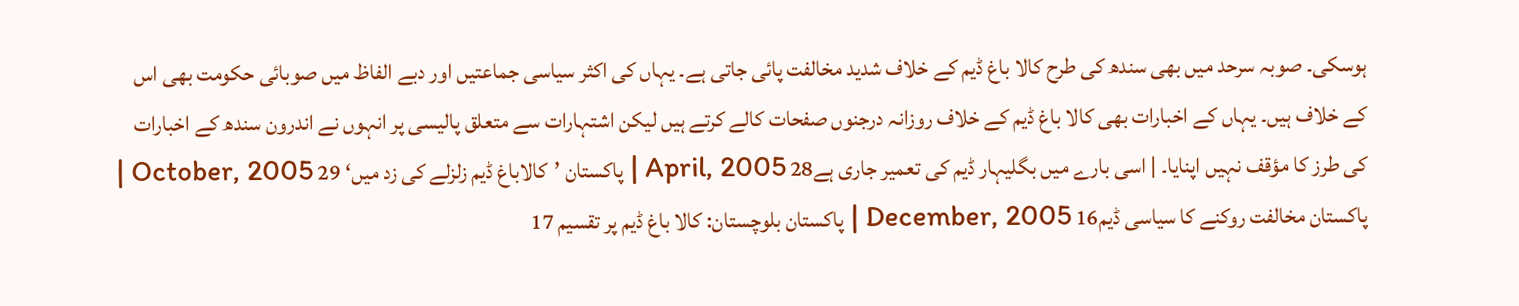ہوسکی۔ صوبہ سرحد میں بھی سندھ کی طرح کالا باغ ڈیم کے خلاف شدید مخالفت پائی جاتی ہے۔ یہاں کی اکثر سیاسی جماعتیں اور دبے الفاظ میں صوبائی حکومت بھی اس کے خلاف ہیں۔ یہاں کے اخبارات بھی کالا باغ ڈیم کے خلاف روزانہ درجنوں صفحات کالے کرتے ہیں لیکن اشتہارات سے متعلق پالیسی پر انہوں نے اندرون سندھ کے اخبارات کی طرز کا مؤقف نہیں اپنایا۔ | اسی بارے میں بگلیہار ڈیم کی تعمیر جاری ہے28 April, 2005 | پاکستان ’کالاباغ ڈیم زلزلے کی زد میں‘ 29 October, 2005 | پاکستان مخالفت روکنے کا سیاسی ڈیم16 December, 2005 | پاکستان بلوچستان: کالا باغ ڈیم پر تقسیم 17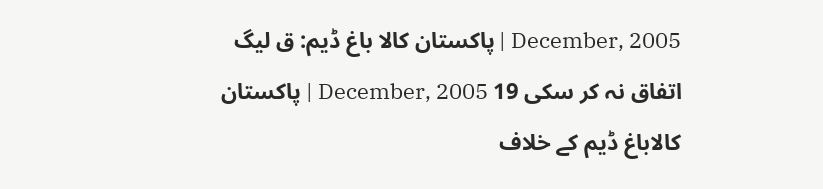December, 2005 | پاکستان کالا باغ ڈیم: ق لیگ اتفاق نہ کر سکی 19 December, 2005 | پاکستان کالاباغ ڈیم کے خلاف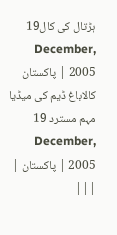ہڑتال کی کال19 December, 2005 | پاکستان کالاباغ ڈیم کی میڈیا مہم مسترد 19 December, 2005 | پاکستان | |||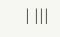| |||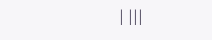| |||